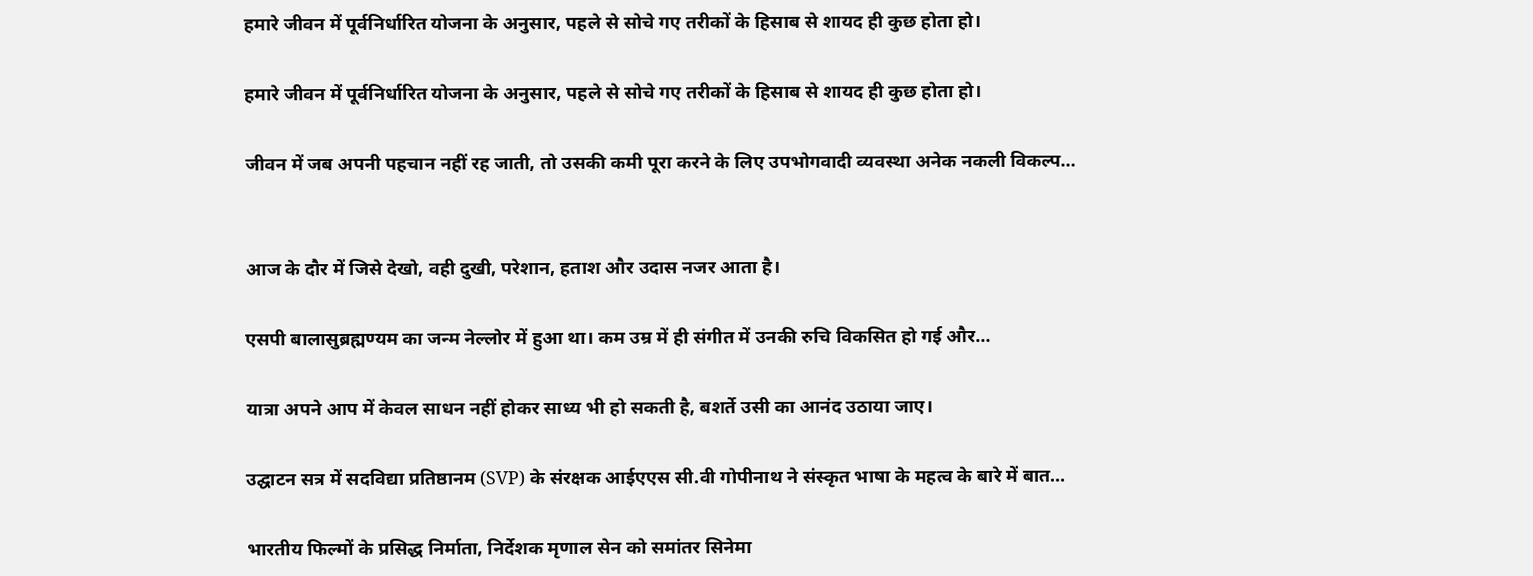हमारे जीवन में पूर्वनिर्धारित योजना के अनुसार, पहले से सोचे गए तरीकों के हिसाब से शायद ही कुछ होता हो।

हमारे जीवन में पूर्वनिर्धारित योजना के अनुसार, पहले से सोचे गए तरीकों के हिसाब से शायद ही कुछ होता हो।

जीवन में जब अपनी पहचान नहीं रह जाती, तो उसकी कमी पूरा करने के लिए उपभोगवादी व्यवस्था अनेक नकली विकल्प…


आज के दौर में जिसे देखो, वही दुखी, परेशान, हताश और उदास नजर आता है।

एसपी बालासुब्रह्मण्यम का जन्म नेल्लोर में हुआ था। कम उम्र में ही संगीत में उनकी रुचि विकसित हो गई और…

यात्रा अपने आप में केवल साधन नहीं होकर साध्य भी हो सकती है, बशर्ते उसी का आनंद उठाया जाए।

उद्घाटन सत्र में सदविद्या प्रतिष्ठानम (SVP) के संरक्षक आईएएस सी.वी गोपीनाथ ने संस्कृत भाषा के महत्व के बारे में बात…

भारतीय फिल्मों के प्रसिद्ध निर्माता, निर्देशक मृणाल सेन को समांतर सिनेमा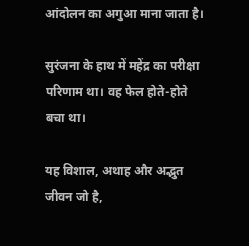आंदोलन का अगुआ माना जाता है।

सुरंजना के हाथ में महेंद्र का परीक्षा परिणाम था। वह फेल होते-होते बचा था।

यह विशाल, अथाह और अद्भुत जीवन जो है,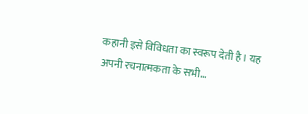कहानी इसे विविधता का स्वरूप देती है। यह अपनी रचनात्मकता के सभी…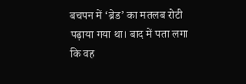बचपन में ‘ब्रेड’ का मतलब रोटी पढ़ाया गया था। बाद में पता लगा कि वह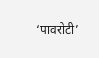‘पावरोटी’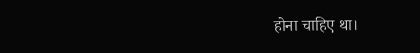होना चाहिए था।